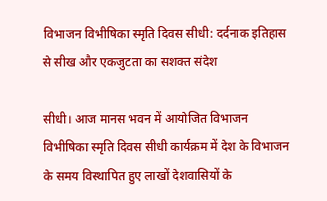विभाजन विभीषिका स्मृति दिवस सीधी: दर्दनाक इतिहास से सीख और एकजुटता का सशक्त संदेश

सीधी। आज मानस भवन में आयोजित विभाजन विभीषिका स्मृति दिवस सीधी कार्यक्रम में देश के विभाजन के समय विस्थापित हुए लाखों देशवासियों के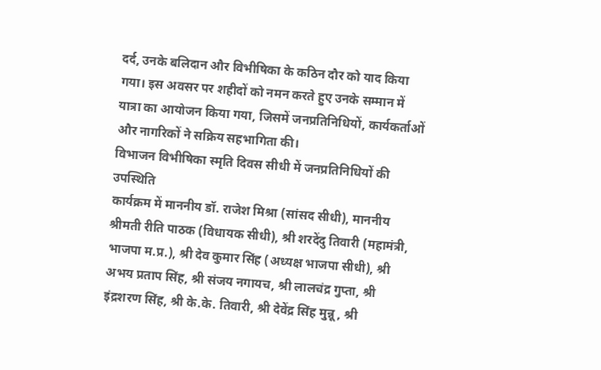दर्द, उनके बलिदान और विभीषिका के कठिन दौर को याद किया गया। इस अवसर पर शहीदों को नमन करते हुए उनके सम्मान में यात्रा का आयोजन किया गया, जिसमें जनप्रतिनिधियों, कार्यकर्ताओं और नागरिकों ने सक्रिय सहभागिता की।
विभाजन विभीषिका स्मृति दिवस सीधी में जनप्रतिनिधियों की उपस्थिति
कार्यक्रम में माननीय डॉ. राजेश मिश्रा (सांसद सीधी), माननीय श्रीमती रीति पाठक (विधायक सीधी), श्री शरदेंदु तिवारी (महामंत्री, भाजपा म.प्र.), श्री देव कुमार सिंह (अध्यक्ष भाजपा सीधी), श्री अभय प्रताप सिंह, श्री संजय नगायच, श्री लालचंद्र गुप्ता, श्री इंद्रशरण सिंह, श्री के.के. तिवारी, श्री देवेंद्र सिंह मुन्नू, श्री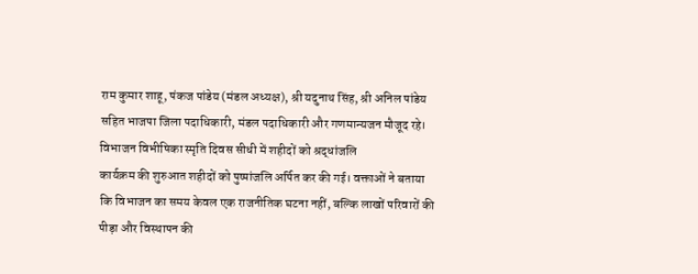राम कुमार शाहू, पंकज पांडेय (मंडल अध्यक्ष), श्री यदुनाथ सिंह, श्री अनिल पांडेय सहित भाजपा जिला पदाधिकारी, मंडल पदाधिकारी और गणमान्यजन मौजूद रहे।
विभाजन विभीषिका स्मृति दिवस सीधी में शहीदों को श्रद्धांजलि
कार्यक्रम की शुरुआत शहीदों को पुष्पांजलि अर्पित कर की गई। वक्ताओं ने बताया कि विभाजन का समय केवल एक राजनीतिक घटना नहीं, बल्कि लाखों परिवारों की पीड़ा और विस्थापन की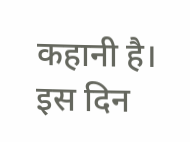कहानी है। इस दिन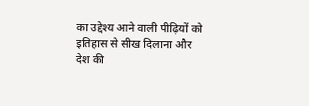का उद्देश्य आने वाली पीढ़ियों को इतिहास से सीख दिलाना और देश की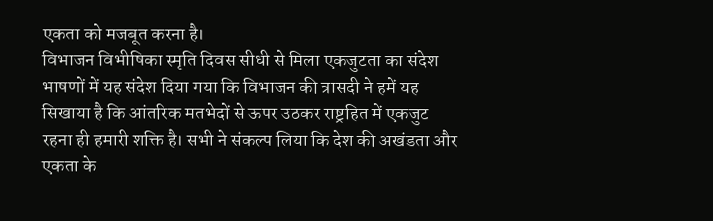एकता को मजबूत करना है।
विभाजन विभीषिका स्मृति दिवस सीधी से मिला एकजुटता का संदेश
भाषणों में यह संदेश दिया गया कि विभाजन की त्रासदी ने हमें यह सिखाया है कि आंतरिक मतभेदों से ऊपर उठकर राष्ट्रहित में एकजुट रहना ही हमारी शक्ति है। सभी ने संकल्प लिया कि देश की अखंडता और एकता के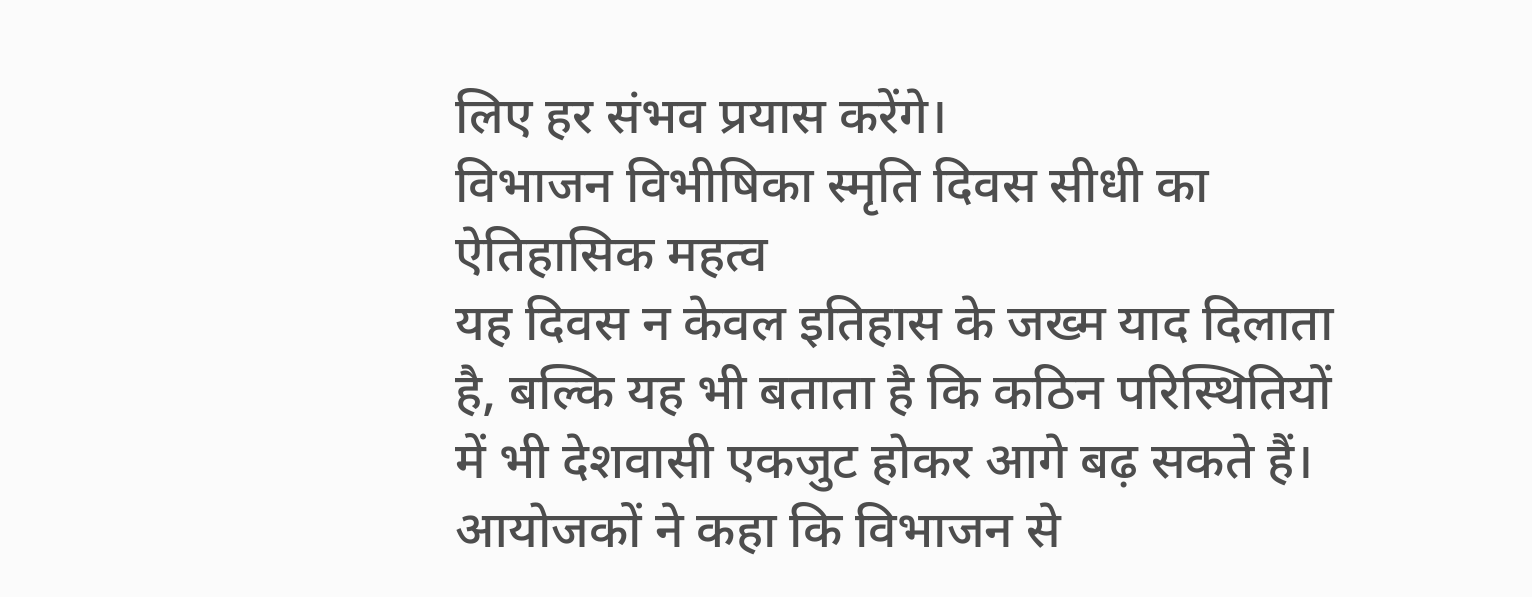लिए हर संभव प्रयास करेंगे।
विभाजन विभीषिका स्मृति दिवस सीधी का ऐतिहासिक महत्व
यह दिवस न केवल इतिहास के जख्म याद दिलाता है, बल्कि यह भी बताता है कि कठिन परिस्थितियों में भी देशवासी एकजुट होकर आगे बढ़ सकते हैं। आयोजकों ने कहा कि विभाजन से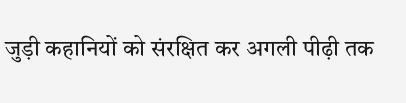जुड़ी कहानियों को संरक्षित कर अगली पीढ़ी तक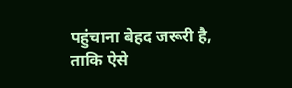पहुंचाना बेहद जरूरी है, ताकि ऐसे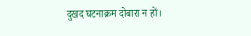दुखद घटनाक्रम दोबारा न हों।